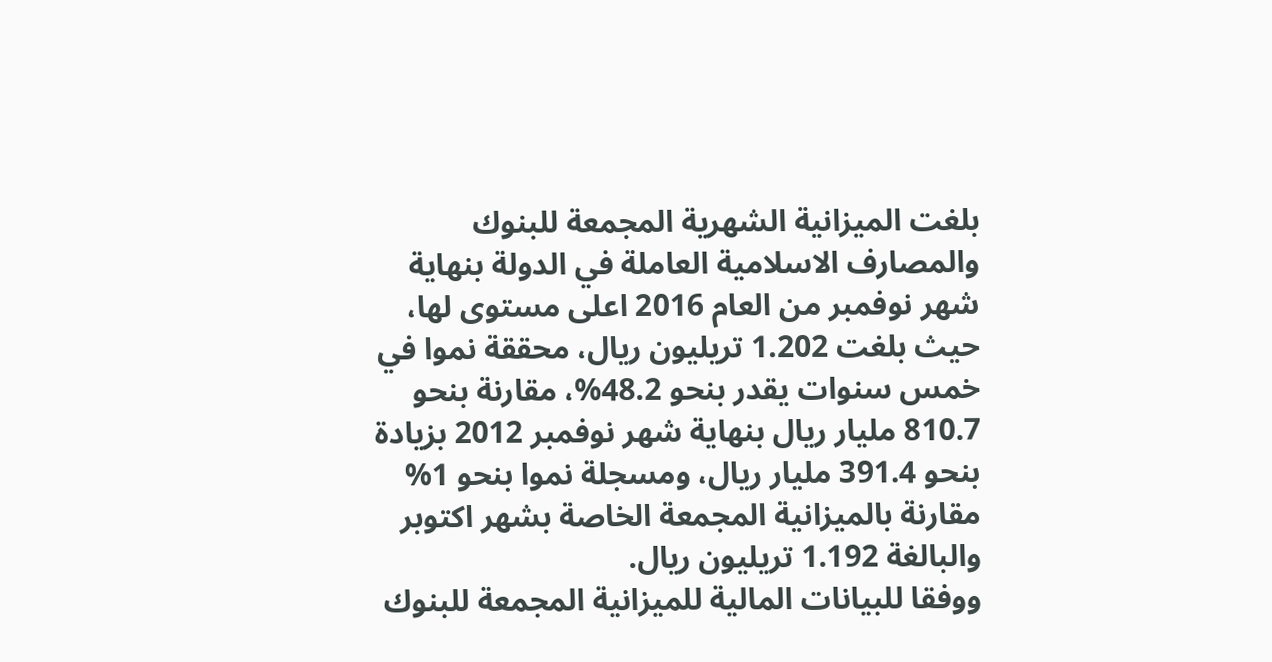بلغت الميزانية الشهرية المجمعة للبنوك والمصارف الاسلامية العاملة في الدولة بنهاية شهر نوفمبر من العام 2016 اعلى مستوى لها، حيث بلغت 1.202 تريليون ريال، محققة نموا في خمس سنوات يقدر بنحو 48.2%، مقارنة بنحو 810.7 مليار ريال بنهاية شهر نوفمبر 2012 بزيادة بنحو 391.4 مليار ريال، ومسجلة نموا بنحو 1% مقارنة بالميزانية المجمعة الخاصة بشهر اكتوبر والبالغة 1.192 تريليون ريال.
ووفقا للبيانات المالية للميزانية المجمعة للبنوك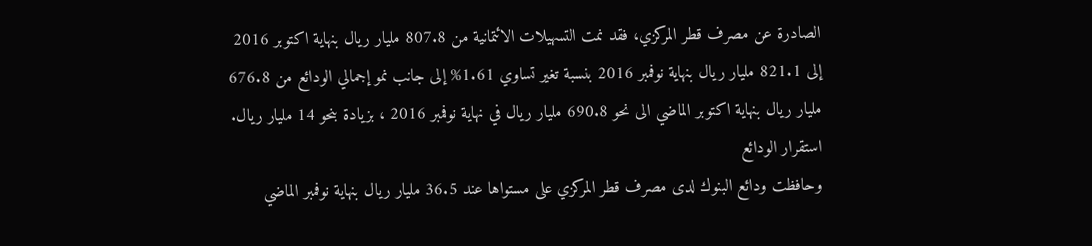الصادرة عن مصرف قطر المركزي، فقد نمت التسهيلات الائتمانية من 807.8 مليار ريال بنهاية اكتوبر 2016 إلى 821.1 مليار ريال بنهاية نوفمبر 2016 بنسبة تغير تساوي 1.61% إلى جانب نمو إجمالي الودائع من 676.8 مليار ريال بنهاية اكتوبر الماضي الى نحو 690.8 مليار ريال في نهاية نوفمبر 2016 ، بزيادة بنحو 14 مليار ريال.
استقرار الودائع
وحافظت ودائع البنوك لدى مصرف قطر المركزي على مستواها عند 36.5 مليار ريال بنهاية نوفمبر الماضي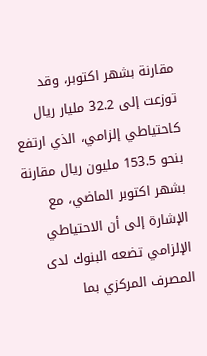مقارنة بشهر اكتوبر، وقد توزعت إلى 32.2 مليار ريال كاحتياطي إلزامي، الذي ارتفع بنحو 153.5 مليون ريال مقارنة بشهر اكتوبر الماضي، مع الإشارة إلى أن الاحتياطي الإلزامي تضعه البنوك لدى المصرف المركزي بما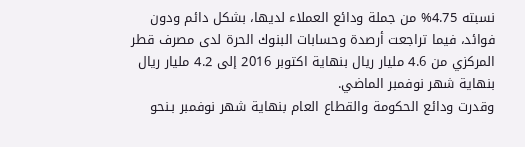نسبته 4.75% من جملة ودائع العملاء لديها، بشكل دائم ودون فوائد، فيما تراجعت أرصدة وحسابات البنوك الحرة لدى مصرف قطر المركزي من 4.6 مليار ريال بنهاية اكتوبر 2016 إلى 4.2 مليار ريال بنهاية شهر نوفمبر الماضي.
وقدرت ودائع الحكومة والقطاع العام بنهاية شهر نوفمبر بـنحو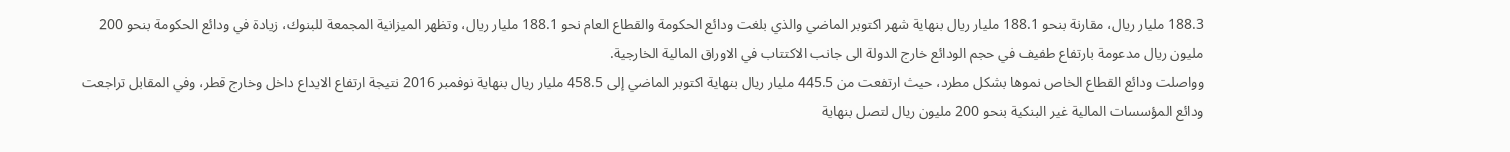188.3 مليار ريال، مقارنة بنحو 188.1 مليار ريال بنهاية شهر اكتوبر الماضي والذي بلغت ودائع الحكومة والقطاع العام نحو 188.1 مليار ريال، وتظهر الميزانية المجمعة للبنوك، زيادة في ودائع الحكومة بنحو 200 مليون ريال مدعومة بارتفاع طفيف في حجم الودائع خارج الدولة الى جانب الاكتتاب في الاوراق المالية الخارجية.
وواصلت ودائع القطاع الخاص نموها بشكل مطرد، حيث ارتفعت من 445.5 مليار ريال بنهاية اكتوبر الماضي إلى 458.5 مليار ريال بنهاية نوفمبر 2016 نتيجة ارتفاع الايداع داخل وخارج قطر، وفي المقابل تراجعت ودائع المؤسسات المالية غير البنكية بنحو 200 مليون ريال لتصل بنهاية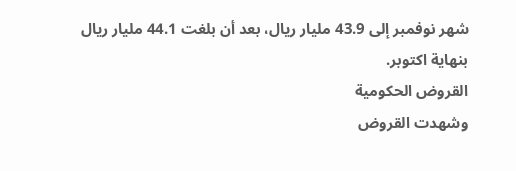شهر نوفمبر إلى 43.9 مليار ريال، بعد أن بلغت 44.1 مليار ريال بنهاية اكتوبر.
القروض الحكومية
وشهدت القروض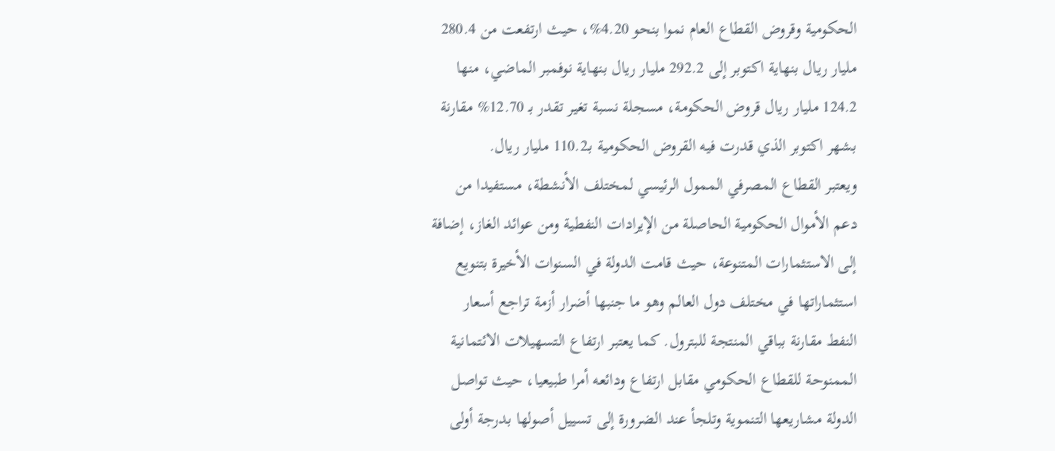الحكومية وقروض القطاع العام نموا بنحو 4.20%، حيث ارتفعت من 280.4 مليار ريال بنهاية اكتوبر إلى 292.2 مليار ريال بنهاية نوفمبر الماضي، منها 124.2 مليار ريال قروض الحكومة، مسجلة نسبة تغير تقدر بـ 12.70% مقارنة بشهر اكتوبر الذي قدرت فيه القروض الحكومية بـ110.2 مليار ريال.
ويعتبر القطاع المصرفي الممول الرئيسي لمختلف الأنشطة، مستفيدا من دعم الأموال الحكومية الحاصلة من الإيرادات النفطية ومن عوائد الغاز، إضافة إلى الاستثمارات المتنوعة، حيث قامت الدولة في السنوات الأخيرة بتنويع استثماراتها في مختلف دول العالم وهو ما جنبها أضرار أزمة تراجع أسعار النفط مقارنة بباقي المنتجة للبترول. كما يعتبر ارتفاع التسهيلات الائتمانية الممنوحة للقطاع الحكومي مقابل ارتفاع ودائعه أمرا طبيعيا، حيث تواصل الدولة مشاريعها التنموية وتلجأ عند الضرورة إلى تسييل أصولها بدرجة أولى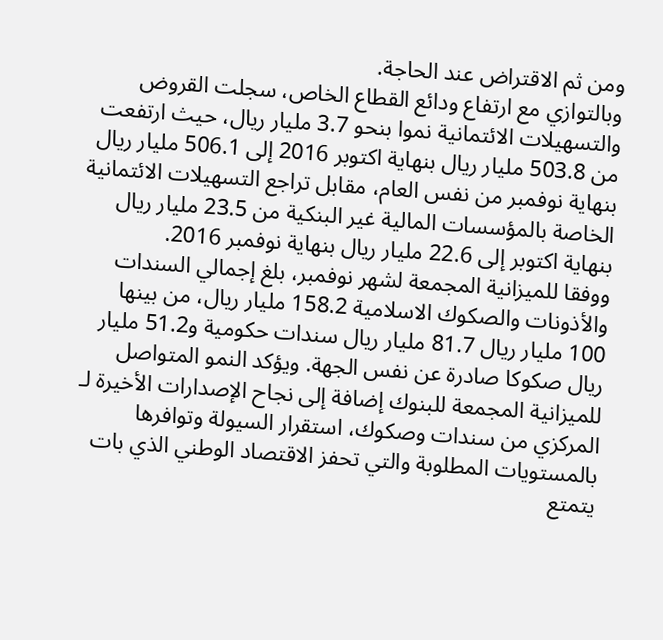ومن ثم الاقتراض عند الحاجة.
وبالتوازي مع ارتفاع ودائع القطاع الخاص، سجلت القروض والتسهيلات الائتمانية نموا بنحو 3.7 مليار ريال، حيث ارتفعت من 503.8 مليار ريال بنهاية اكتوبر 2016 إلى 506.1 مليار ريال بنهاية نوفمبر من نفس العام، مقابل تراجع التسهيلات الائتمانية الخاصة بالمؤسسات المالية غير البنكية من 23.5 مليار ريال بنهاية اكتوبر إلى 22.6 مليار ريال بنهاية نوفمبر 2016.
ووفقا للميزانية المجمعة لشهر نوفمبر، بلغ إجمالي السندات والأذونات والصكوك الاسلامية 158.2 مليار ريال، من بينها 100 مليار ريال 81.7 مليار ريال سندات حكومية و51.2 مليار ريال صكوكا صادرة عن نفس الجهة. ويؤكد النمو المتواصل للميزانية المجمعة للبنوك إضافة إلى نجاح الإصدارات الأخيرة لـ المركزي من سندات وصكوك، استقرار السيولة وتوافرها بالمستويات المطلوبة والتي تحفز الاقتصاد الوطني الذي بات يتمتع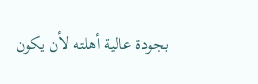بجودة عالية أهلته لأن يكون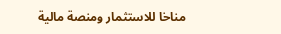مناخا للاستثمار ومنصة مالية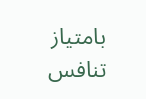بامتياز تنافس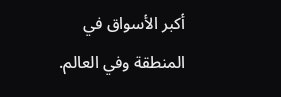أكبر الأسواق في المنطقة وفي العالم.